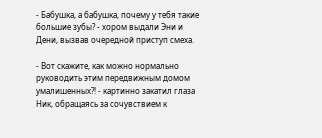- Бабушка, а бабушка, почему у тебя такие большие зубы? - хором выдали Эни и Дени, вызвав очередной приступ смеха.

- Вот скажите, как можно нормально руководить этим передвижным домом умалишенных?! - картинно закатил глаза Ник, обращаясь за сочувствием к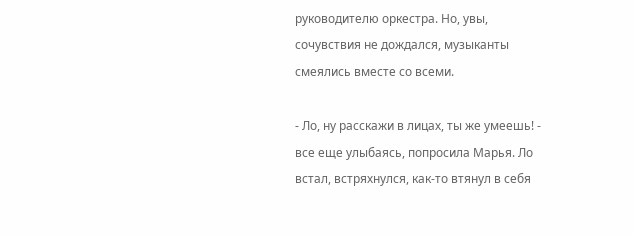руководителю оркестра. Но, увы, сочувствия не дождался, музыканты смеялись вместе со всеми.

- Ло, ну расскажи в лицах, ты же умеешь! - все еще улыбаясь, попросила Марья. Ло встал, встряхнулся, как-то втянул в себя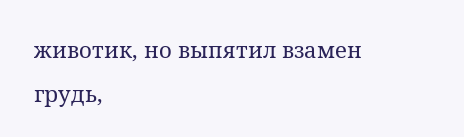животик, но выпятил взамен грудь,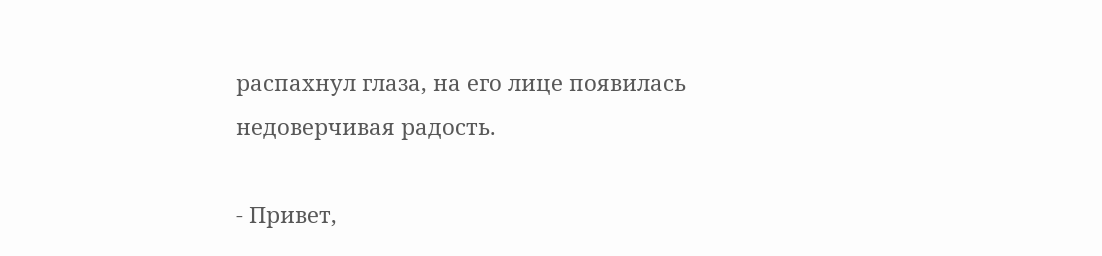распахнул глаза, на его лице появилась недоверчивая радость.

- Привет,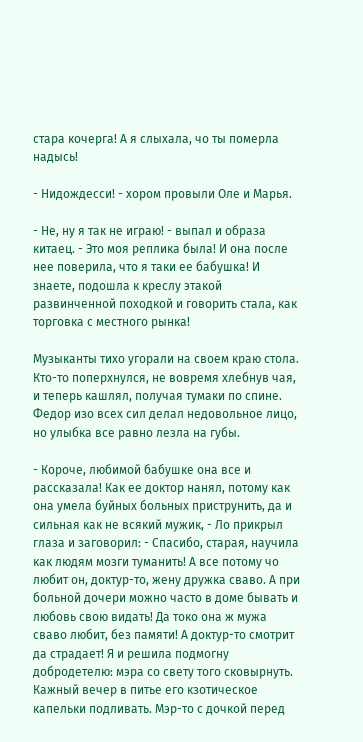стара кочерга! А я слыхала, чо ты померла надысь!

- Нидождесси! - хором провыли Оле и Марья.

- Не, ну я так не играю! - выпал и образа китаец. - Это моя реплика была! И она после нее поверила, что я таки ее бабушка! И знаете, подошла к креслу этакой развинченной походкой и говорить стала, как торговка с местного рынка!

Музыканты тихо угорали на своем краю стола. Кто-то поперхнулся, не вовремя хлебнув чая, и теперь кашлял, получая тумаки по спине. Федор изо всех сил делал недовольное лицо, но улыбка все равно лезла на губы.

- Короче, любимой бабушке она все и рассказала! Как ее доктор нанял, потому как она умела буйных больных приструнить, да и сильная как не всякий мужик, - Ло прикрыл глаза и заговорил: - Спасибо, старая, научила как людям мозги туманить! А все потому чо любит он, доктур-то, жену дружка сваво. А при больной дочери можно часто в доме бывать и любовь свою видать! Да токо она ж мужа сваво любит, без памяти! А доктур-то смотрит да страдает! Я и решила подмогну добродетелю: мэра со свету того сковырнуть. Кажный вечер в питье его кзотическое капельки подливать. Мэр-то с дочкой перед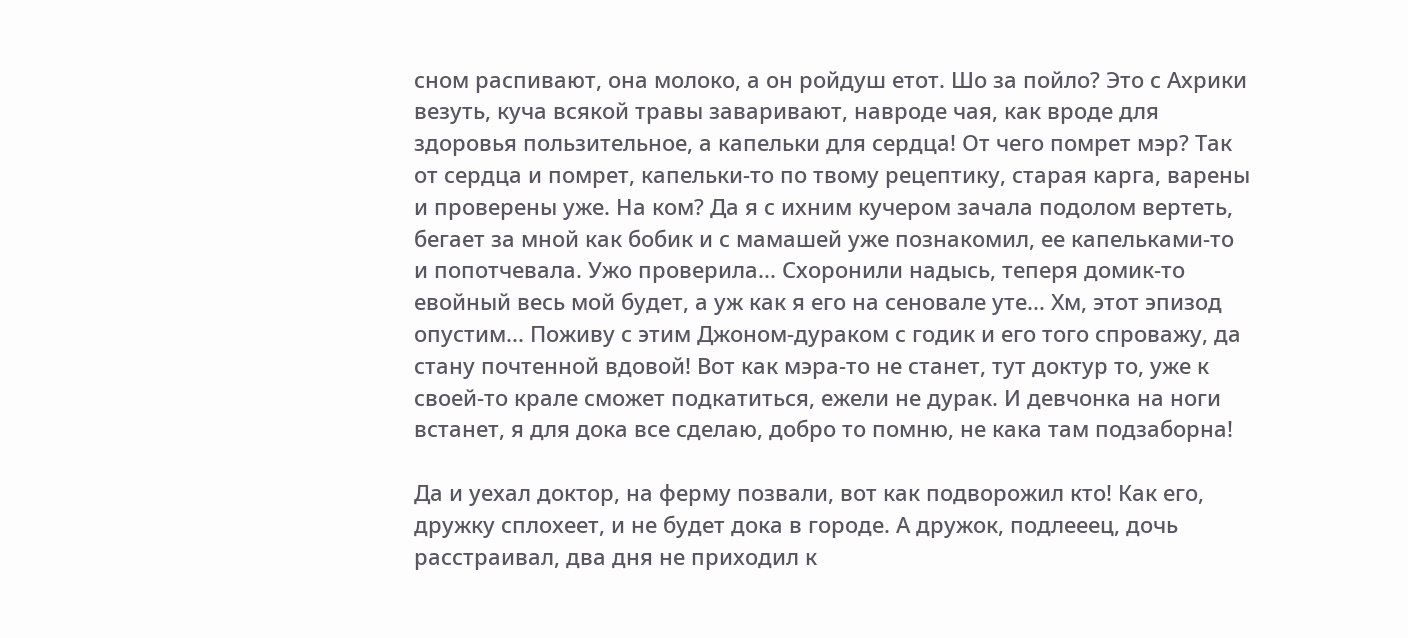сном распивают, она молоко, а он ройдуш етот. Шо за пойло? Это с Ахрики везуть, куча всякой травы заваривают, навроде чая, как вроде для здоровья пользительное, а капельки для сердца! От чего помрет мэр? Так от сердца и помрет, капельки-то по твому рецептику, старая карга, варены и проверены уже. На ком? Да я с ихним кучером зачала подолом вертеть, бегает за мной как бобик и с мамашей уже познакомил, ее капельками-то и попотчевала. Ужо проверила... Схоронили надысь, теперя домик-то евойный весь мой будет, а уж как я его на сеновале уте... Хм, этот эпизод опустим... Поживу с этим Джоном-дураком с годик и его того спроважу, да стану почтенной вдовой! Вот как мэра-то не станет, тут доктур то, уже к своей-то крале сможет подкатиться, ежели не дурак. И девчонка на ноги встанет, я для дока все сделаю, добро то помню, не кака там подзаборна!

Да и уехал доктор, на ферму позвали, вот как подворожил кто! Как его, дружку сплохеет, и не будет дока в городе. А дружок, подлееец, дочь расстраивал, два дня не приходил к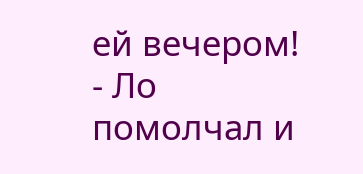ей вечером! - Ло помолчал и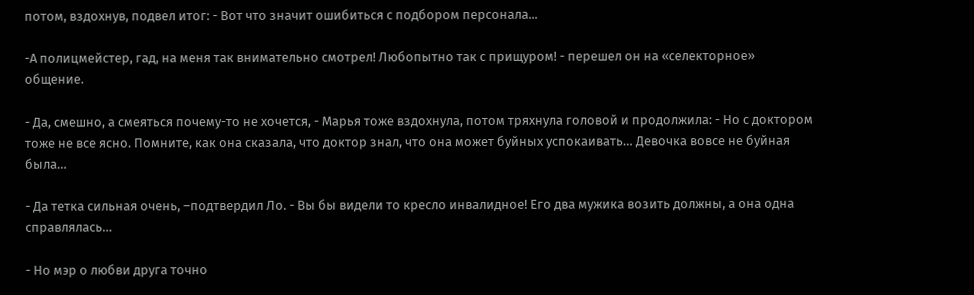потом, вздохнув, подвел итог: - Вот что значит ошибиться с подбором персонала...

-А полицмейстер, гад, на меня так внимательно смотрел! Любопытно так с прищуром! - перешел он на «селекторное» общение.

- Да, смешно, а смеяться почему-то не хочется, - Марья тоже вздохнула, потом тряхнула головой и продолжила: - Но с доктором тоже не все ясно. Помните, как она сказала, что доктор знал, что она может буйных успокаивать… Девочка вовсе не буйная была…

- Да тетка сильная очень, –подтвердил Ло. - Вы бы видели то кресло инвалидное! Его два мужика возить должны, а она одна справлялась…

- Но мэр о любви друга точно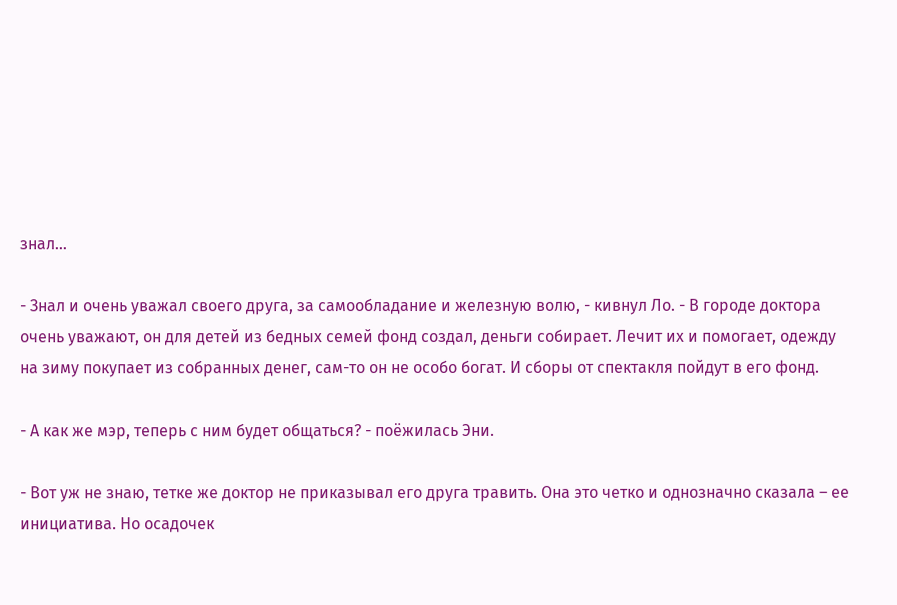знал…

- Знал и очень уважал своего друга, за самообладание и железную волю, - кивнул Ло. - В городе доктора очень уважают, он для детей из бедных семей фонд создал, деньги собирает. Лечит их и помогает, одежду на зиму покупает из собранных денег, сам-то он не особо богат. И сборы от спектакля пойдут в его фонд.

- А как же мэр, теперь с ним будет общаться? - поёжилась Эни.

- Вот уж не знаю, тетке же доктор не приказывал его друга травить. Она это четко и однозначно сказала – ее инициатива. Но осадочек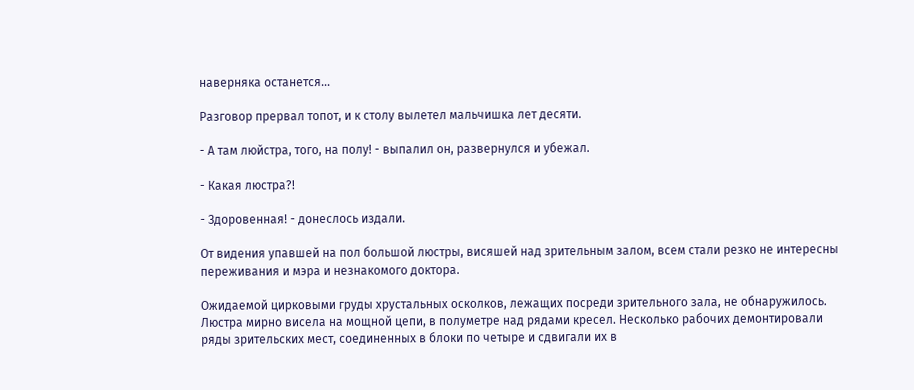наверняка останется…

Разговор прервал топот, и к столу вылетел мальчишка лет десяти.

- А там люйстра, того, на полу! - выпалил он, развернулся и убежал.

- Какая люстра?!

- Здоровенная! - донеслось издали.

От видения упавшей на пол большой люстры, висяшей над зрительным залом, всем стали резко не интересны переживания и мэра и незнакомого доктора.

Ожидаемой цирковыми груды хрустальных осколков, лежащих посреди зрительного зала, не обнаружилось. Люстра мирно висела на мощной цепи, в полуметре над рядами кресел. Несколько рабочих демонтировали ряды зрительских мест, соединенных в блоки по четыре и сдвигали их в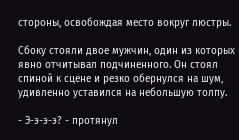стороны, освобождая место вокруг люстры.

Сбоку стояли двое мужчин, один из которых явно отчитывал подчиненного. Он стоял спиной к сцене и резко обернулся на шум, удивленно уставился на небольшую толпу.

- Э-э-э-э? - протянул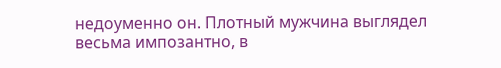недоуменно он. Плотный мужчина выглядел весьма импозантно, в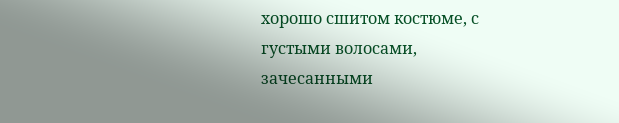хорошо сшитом костюме, с густыми волосами, зачесанными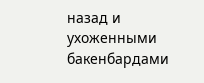назад и ухоженными бакенбардами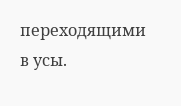переходящими в усы.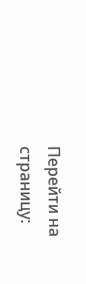Перейти на страницу: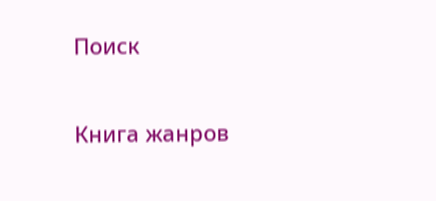Поиск

Книга жанров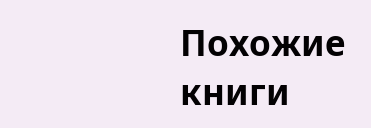Похожие книги